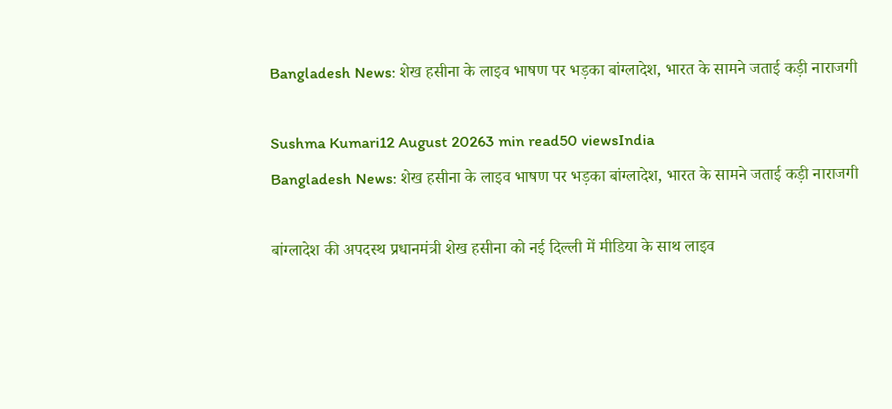Bangladesh News: शेख हसीना के लाइव भाषण पर भड़का बांग्लादेश, भारत के सामने जताई कड़ी नाराजगी

Sushma Kumari12 August 20263 min read50 viewsIndia
Bangladesh News: शेख हसीना के लाइव भाषण पर भड़का बांग्लादेश, भारत के सामने जताई कड़ी नाराजगी

बांग्लादेश की अपदस्थ प्रधानमंत्री शेख हसीना को नई दिल्ली में मीडिया के साथ लाइव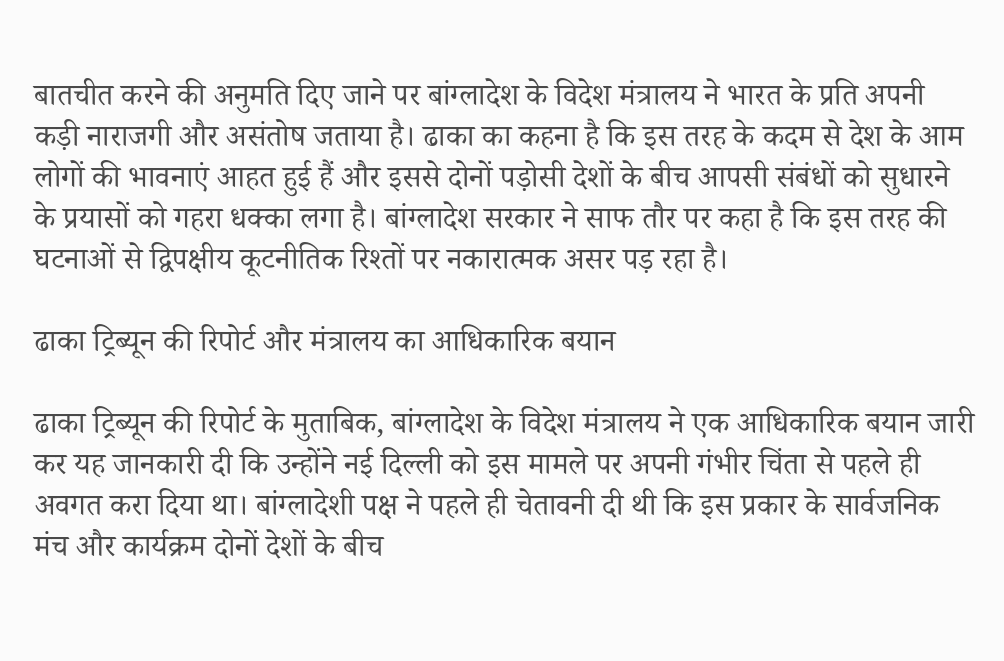बातचीत करने की अनुमति दिए जाने पर बांग्लादेश के विदेश मंत्रालय ने भारत के प्रति अपनी कड़ी नाराजगी और असंतोष जताया है। ढाका का कहना है कि इस तरह के कदम से देश के आम लोगों की भावनाएं आहत हुई हैं और इससे दोनों पड़ोसी देशों के बीच आपसी संबंधों को सुधारने के प्रयासों को गहरा धक्का लगा है। बांग्लादेश सरकार ने साफ तौर पर कहा है कि इस तरह की घटनाओं से द्विपक्षीय कूटनीतिक रिश्तों पर नकारात्मक असर पड़ रहा है।

ढाका ट्रिब्यून की रिपोर्ट और मंत्रालय का आधिकारिक बयान

ढाका ट्रिब्यून की रिपोर्ट के मुताबिक, बांग्लादेश के विदेश मंत्रालय ने एक आधिकारिक बयान जारी कर यह जानकारी दी कि उन्होंने नई दिल्ली को इस मामले पर अपनी गंभीर चिंता से पहले ही अवगत करा दिया था। बांग्लादेशी पक्ष ने पहले ही चेतावनी दी थी कि इस प्रकार के सार्वजनिक मंच और कार्यक्रम दोनों देशों के बीच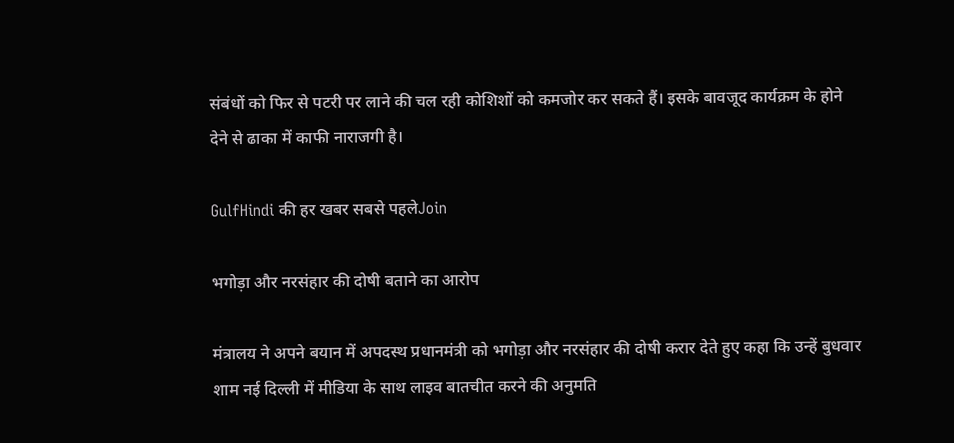संबंधों को फिर से पटरी पर लाने की चल रही कोशिशों को कमजोर कर सकते हैं। इसके बावजूद कार्यक्रम के होने देने से ढाका में काफी नाराजगी है।

GulfHindi की हर खबर सबसे पहलेJoin

भगोड़ा और नरसंहार की दोषी बताने का आरोप

मंत्रालय ने अपने बयान में अपदस्थ प्रधानमंत्री को भगोड़ा और नरसंहार की दोषी करार देते हुए कहा कि उन्हें बुधवार शाम नई दिल्ली में मीडिया के साथ लाइव बातचीत करने की अनुमति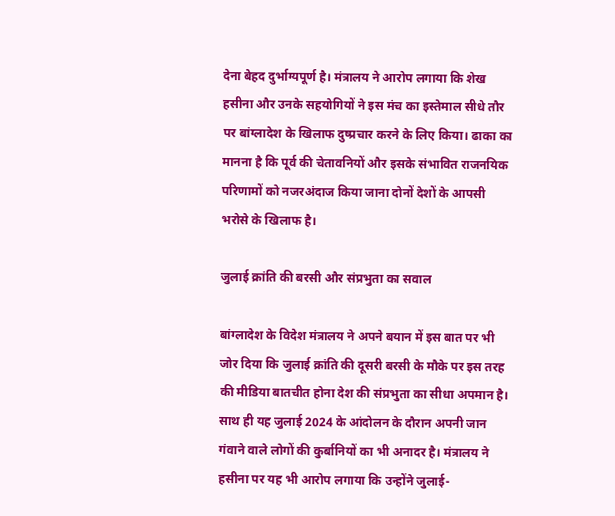देना बेहद दुर्भाग्यपूर्ण है। मंत्रालय ने आरोप लगाया कि शेख हसीना और उनके सहयोगियों ने इस मंच का इस्तेमाल सीधे तौर पर बांग्लादेश के खिलाफ दुष्प्रचार करने के लिए किया। ढाका का मानना है कि पूर्व की चेतावनियों और इसके संभावित राजनयिक परिणामों को नजरअंदाज किया जाना दोनों देशों के आपसी भरोसे के खिलाफ है।

जुलाई क्रांति की बरसी और संप्रभुता का सवाल

बांग्लादेश के विदेश मंत्रालय ने अपने बयान में इस बात पर भी जोर दिया कि जुलाई क्रांति की दूसरी बरसी के मौके पर इस तरह की मीडिया बातचीत होना देश की संप्रभुता का सीधा अपमान है। साथ ही यह जुलाई 2024 के आंदोलन के दौरान अपनी जान गंवाने वाले लोगों की कुर्बानियों का भी अनादर है। मंत्रालय ने हसीना पर यह भी आरोप लगाया कि उन्होंने जुलाई-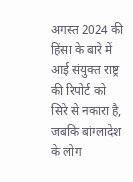अगस्त 2024 की हिंसा के बारे में आई संयुक्त राष्ट्र की रिपोर्ट को सिरे से नकारा है, जबकि बांग्लादेश के लोग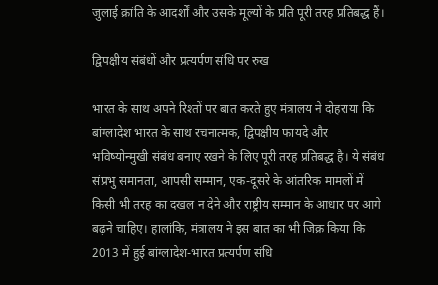जुलाई क्रांति के आदर्शों और उसके मूल्यों के प्रति पूरी तरह प्रतिबद्ध हैं।

द्विपक्षीय संबंधों और प्रत्यर्पण संधि पर रुख

भारत के साथ अपने रिश्तों पर बात करते हुए मंत्रालय ने दोहराया कि बांग्लादेश भारत के साथ रचनात्मक, द्विपक्षीय फायदे और भविष्योन्मुखी संबंध बनाए रखने के लिए पूरी तरह प्रतिबद्ध है। ये संबंध संप्रभु समानता, आपसी सम्मान, एक-दूसरे के आंतरिक मामलों में किसी भी तरह का दखल न देने और राष्ट्रीय सम्मान के आधार पर आगे बढ़ने चाहिए। हालांकि, मंत्रालय ने इस बात का भी जिक्र किया कि 2013 में हुई बांग्लादेश-भारत प्रत्यर्पण संधि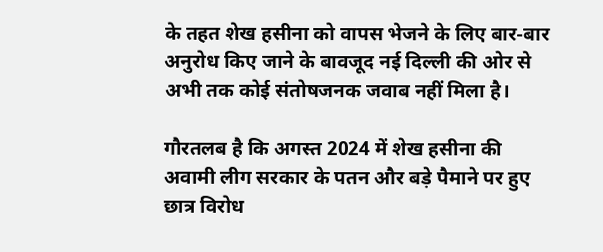के तहत शेख हसीना को वापस भेजने के लिए बार-बार अनुरोध किए जाने के बावजूद नई दिल्ली की ओर से अभी तक कोई संतोषजनक जवाब नहीं मिला है।

गौरतलब है कि अगस्त 2024 में शेख हसीना की अवामी लीग सरकार के पतन और बड़े पैमाने पर हुए छात्र विरोध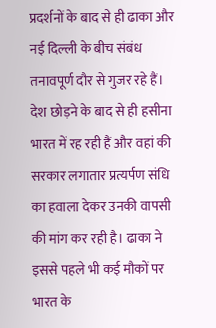प्रदर्शनों के बाद से ही ढाका और नई दिल्ली के बीच संबंध तनावपूर्ण दौर से गुजर रहे हैं। देश छोड़ने के बाद से ही हसीना भारत में रह रही हैं और वहां की सरकार लगातार प्रत्यर्पण संधि का हवाला देकर उनकी वापसी की मांग कर रही है। ढाका ने इससे पहले भी कई मौकों पर भारत के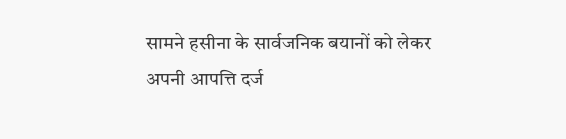सामने हसीना के सार्वजनिक बयानों को लेकर अपनी आपत्ति दर्ज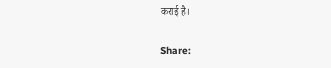कराई है।

Share: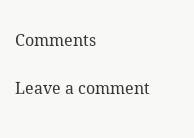Comments

Leave a comment